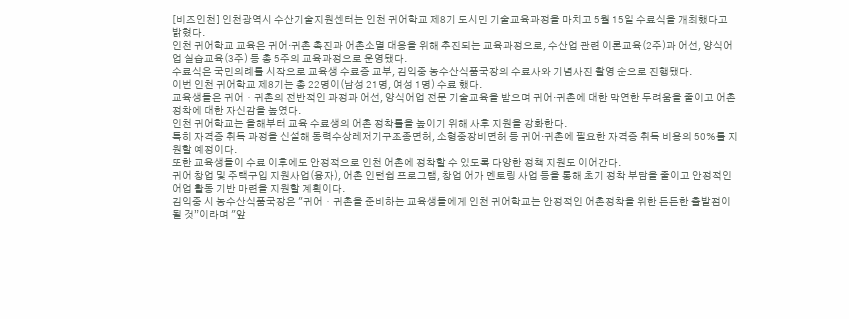[비즈인천] 인천광역시 수산기술지원센터는 인천 귀어학교 제8기 도시민 기술교육과정을 마치고 5월 15일 수료식을 개최했다고 밝혔다.
인천 귀어학교 교육은 귀어·귀촌 촉진과 어촌소멸 대응을 위해 추진되는 교육과정으로, 수산업 관련 이론교육(2주)과 어선, 양식어업 실습교육(3주) 등 총 5주의 교육과정으로 운영됐다.
수료식은 국민의례를 시작으로 교육생 수료증 교부, 김익중 농수산식품국장의 수료사와 기념사진 촬영 순으로 진행됐다.
이번 인천 귀어학교 제8기는 총 22명이(남성 21명, 여성 1명) 수료 했다.
교육생들은 귀어・귀촌의 전반적인 과정과 어선, 양식어업 전문 기술교육을 받으며 귀어·귀촌에 대한 막연한 두려움을 줄이고 어촌 정착에 대한 자신감을 높였다.
인천 귀어학교는 올해부터 교육 수료생의 어촌 정착률을 높이기 위해 사후 지원을 강화한다.
특히 자격증 취득 과정을 신설해 동력수상레저기구조종면허, 소형중장비면허 등 귀어·귀촌에 필요한 자격증 취득 비용의 50%를 지원할 예정이다.
또한 교육생들이 수료 이후에도 안정적으로 인천 어촌에 정착할 수 있도록 다양한 정책 지원도 이어간다.
귀어 창업 및 주택구입 지원사업(융자), 어촌 인턴쉽 프로그램, 창업 어가 멘토링 사업 등을 통해 초기 정착 부담을 줄이고 안정적인 어업 활동 기반 마련을 지원할 계획이다.
김익중 시 농수산식품국장은 "귀어・귀촌을 준비하는 교육생들에게 인천 귀어학교는 안정적인 어촌정착을 위한 든든한 출발점이 될 것”이라며 "앞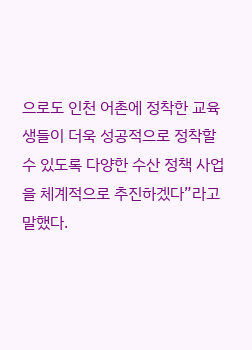으로도 인천 어촌에 정착한 교육생들이 더욱 성공적으로 정착할 수 있도록 다양한 수산 정책 사업을 체계적으로 추진하겠다”라고 말했다.